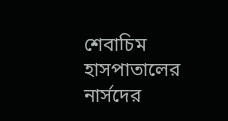শেবাচিম হাসপাতালের নার্সদের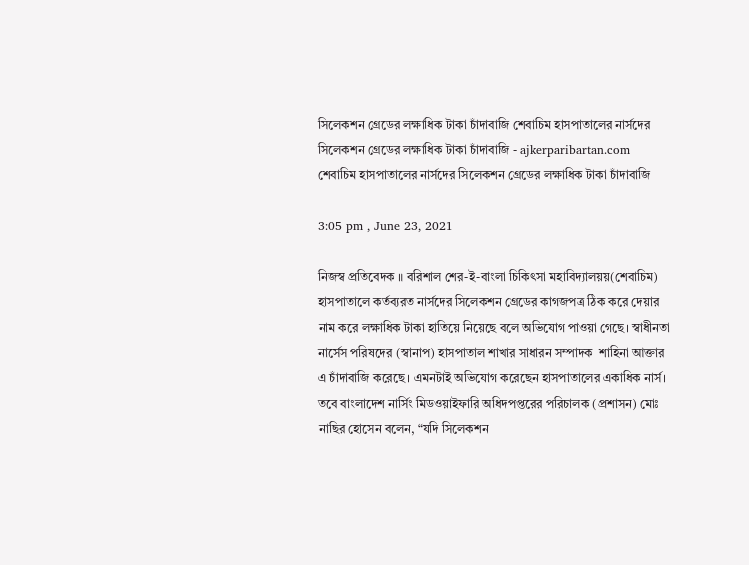সিলেকশন গ্রেডের লক্ষাধিক টাকা চাঁদাবাজি শেবাচিম হাসপাতালের নার্সদের সিলেকশন গ্রেডের লক্ষাধিক টাকা চাঁদাবাজি - ajkerparibartan.com
শেবাচিম হাসপাতালের নার্সদের সিলেকশন গ্রেডের লক্ষাধিক টাকা চাঁদাবাজি

3:05 pm , June 23, 2021

নিজস্ব প্রতিবেদক ॥ বরিশাল শের-ই-বাংলা চিকিৎসা মহাবিদ্যালয়য়(শেবাচিম) হাসপাতালে কর্তব্যরত নার্সদের সিলেকশন গ্রেডের কাগজপত্র ঠিক করে দেয়ার নাম করে লক্ষাধিক টাকা হাতিয়ে নিয়েছে বলে অভিযোগ পাওয়া গেছে। স্বাধীনতা নার্সেস পরিষদের (স্বানাপ) হাসপাতাল শাখার সাধারন সম্পাদক  শাহিনা আক্তার এ চাঁদাবাজি করেছে। এমনটাই অভিযোগ করেছেন হাসপাতালের একাধিক নার্স। তবে বাংলাদেশ নার্সিং মিডওয়াইফারি অধিদপপ্তরের পরিচালক (প্রশাসন) মোঃ নাছির হোসেন বলেন, “যদি সিলেকশন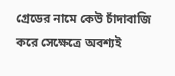গ্রেডের নামে কেউ চাঁদাবাজি করে সেক্ষেত্রে অবশ্যই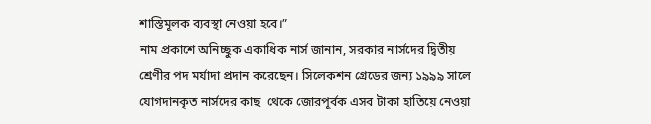শাস্তিমূলক ব্যবস্থা নেওয়া হবে।”
নাম প্রকাশে অনিচ্ছুক একাধিক নার্স জানান, সরকার নার্সদের দ্বিতীয় শ্রেণীর পদ মর্যাদা প্রদান করেছেন। সিলেকশন গ্রেডের জন্য ১৯৯৯ সালে যোগদানকৃত নার্সদের কাছ  থেকে জোরপূর্বক এসব টাকা হাতিয়ে নেওয়া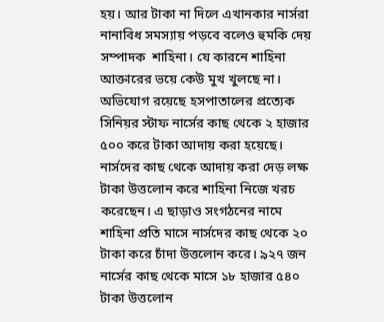হয়। আর টাকা না দিলে এখানকার নার্সরা নানাবিধ সমস্যায় পড়বে বলেও হুমকি দেয় সম্পাদক  শাহিনা। যে কারনে শাহিনা আক্তারের ভয়ে কেউ মুখ খুলছে না। অভিযোগ রয়েছে হসপাতালের প্রত্যেক সিনিয়র স্টাফ নার্সের কাছ থেকে ২ হাজার ৫০০ করে টাকা আদায় করা হয়েছে। নার্সদের কাছ থেকে আদায় করা দেড় লক্ষ টাকা উত্তলোন করে শাহিনা নিজে খরচ করেছেন। এ ছাড়াও সংগঠনের নামে শাহিনা প্রতি মাসে নার্সদের কাছ থেকে ২০ টাকা করে চাঁদা উত্তলোন করে। ৯২৭ জন নার্সের কাছ থেকে মাসে ১৮ হাজার ৫৪০ টাকা উত্তলোন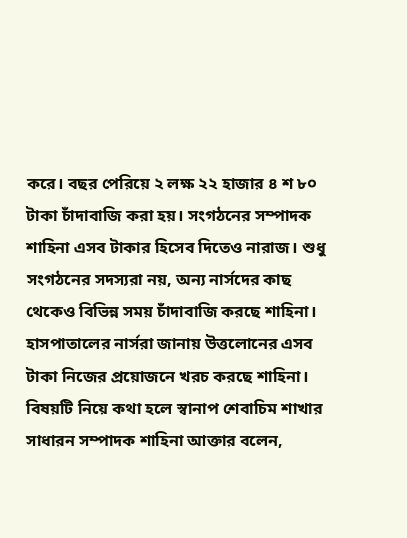করে। বছর পেরিয়ে ২ লক্ষ ২২ হাজার ৪ শ ৮০ টাকা চাঁদাবাজি করা হয়। সংগঠনের সম্পাদক  শাহিনা এসব টাকার হিসেব দিতেও নারাজ। শুধু সংগঠনের সদস্যরা নয়, অন্য নার্সদের কাছ থেকেও বিভিন্ন সময় চাঁদাবাজি করছে শাহিনা। হাসপাতালের নার্সরা জানায় উত্তলোনের এসব টাকা নিজের প্রয়োজনে খরচ করছে শাহিনা। বিষয়টি নিয়ে কথা হলে স্বানাপ শেবাচিম শাখার সাধারন সম্পাদক শাহিনা আক্তার বলেন,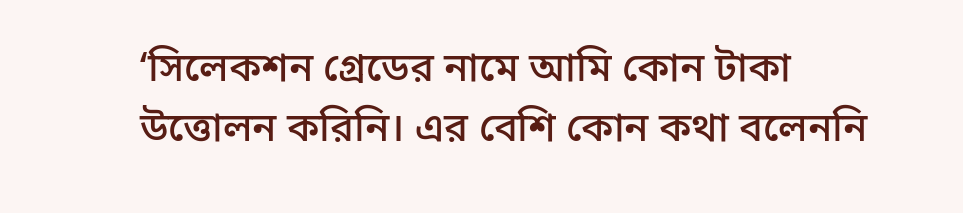‘সিলেকশন গ্রেডের নামে আমি কোন টাকা উত্তোলন করিনি। এর বেশি কোন কথা বলেননি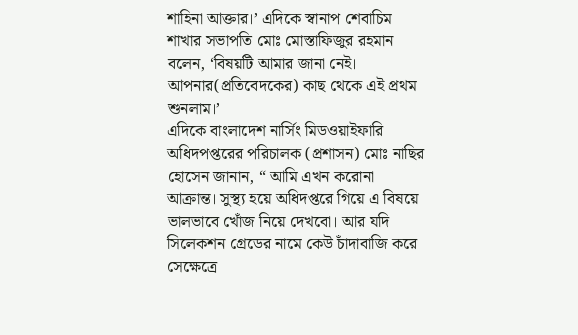শাহিনা আক্তার।’ এদিকে স্বানাপ শেবাচিম শাখার সভাপতি মোঃ মোস্তাফিজুর রহমান বলেন, ‘বিষয়টি আমার জানা নেই। আপনার(প্রতিবেদকের) কাছ থেকে এই প্রথম শুনলাম।’
এদিকে বাংলাদেশ নার্সিং মিডওয়াইফারি অধিদপপ্তরের পরিচালক (প্রশাসন) মোঃ নাছির হোসেন জানান, “ আমি এখন করোনা আক্রান্ত। সুস্থ্য হয়ে অধিদপ্তরে গিয়ে এ বিষয়ে ভালভাবে খোঁজ নিয়ে দেখবো। আর যদি সিলেকশন গ্রেডের নামে কেউ চাঁদাবাজি করে সেক্ষেত্রে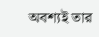অবশ্যই তার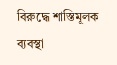বিরুদ্ধে শাস্তিমূলক ব্যবস্থা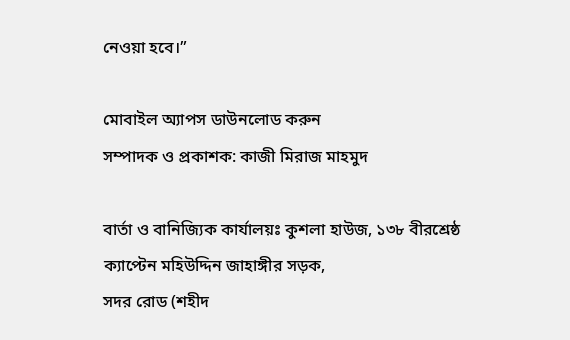নেওয়া হবে।”

মোবাইল অ্যাপস ডাউনলোড করুন
সম্পাদক ও প্রকাশক: কাজী মিরাজ মাহমুদ

বার্তা ও বানিজ্যিক কার্যালয়ঃ কুশলা হাউজ, ১৩৮ বীরশ্রেষ্ঠ ক্যাপ্টেন মহিউদ্দিন জাহাঙ্গীর সড়ক,
সদর রোড (শহীদ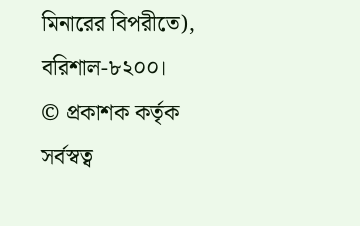মিনারের বিপরীতে), বরিশাল-৮২০০।
© প্রকাশক কর্তৃক সর্বস্বত্ব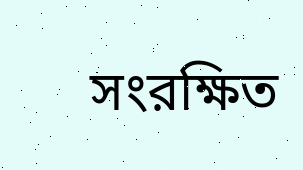সংরক্ষিত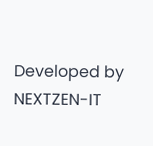Developed by NEXTZEN-IT